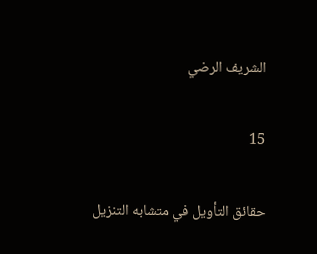الشريف الرضي

15

حقائق التأويل في متشابه التنزيل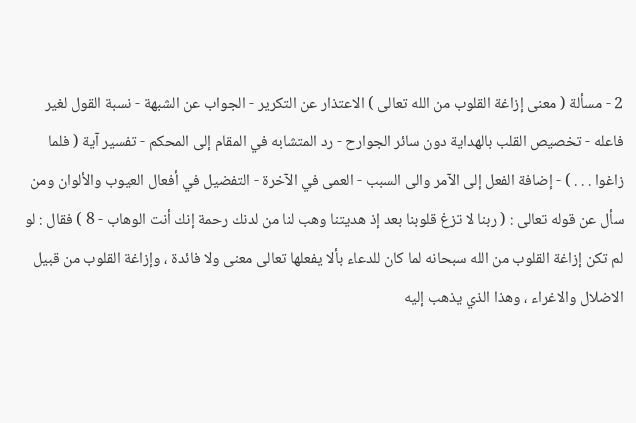2 - مسألة ( معنى إزاغة القلوب من الله تعالى ) الاعتذار عن التكرير - الجواب عن الشبهة - نسبة القول لغير فاعله - تخصيص القلب بالهداية دون سائر الجوارح - رد المتشابه في المقام إلى المحكم - تفسير آية ( فلما زاغوا . . . ) - إضافة الفعل إلى الآمر والى السبب - العمى في الآخرة - التفضيل في أفعال العيوب والألوان ومن سأل عن قوله تعالى : ( ربنا لا تزغ قلوبنا بعد إذ هديتنا وهب لنا من لدنك رحمة إنك أنت الوهاب - 8 ) فقال : لو لم تكن إزاغة القلوب من الله سبحانه لما كان للدعاء بألا يفعلها تعالى معنى ولا فائدة ، وإزاغة القلوب من قبيل الاضلال والاغراء ، وهذا الذي يذهب إليه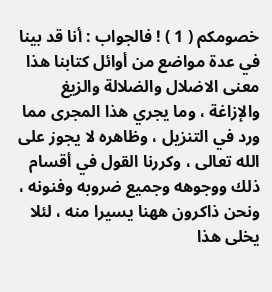خصومكم ( 1 ) ! فالجواب : أنا قد بينا في عدة مواضع من أوائل كتابنا هذا معنى الاضلال والضلالة والزيغ والإزاغة ، وما يجري هذا المجرى مما ورد في التنزيل ، وظاهره لا يجوز على الله تعالى ، وكررنا القول في أقسام ذلك ووجوهه وجميع ضروبه وفنونه ، ونحن ذاكرون ههنا يسيرا منه ، لئلا يخلى هذا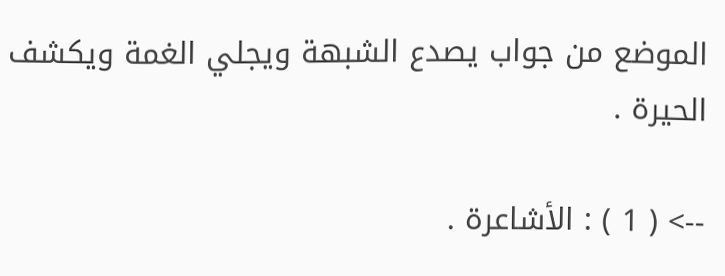الموضع من جواب يصدع الشبهة ويجلي الغمة ويكشف الحيرة .

--> ( 1 ) : الأشاعرة .